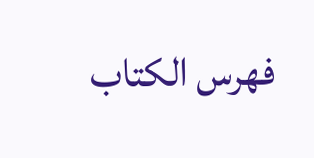فهرس الكتاب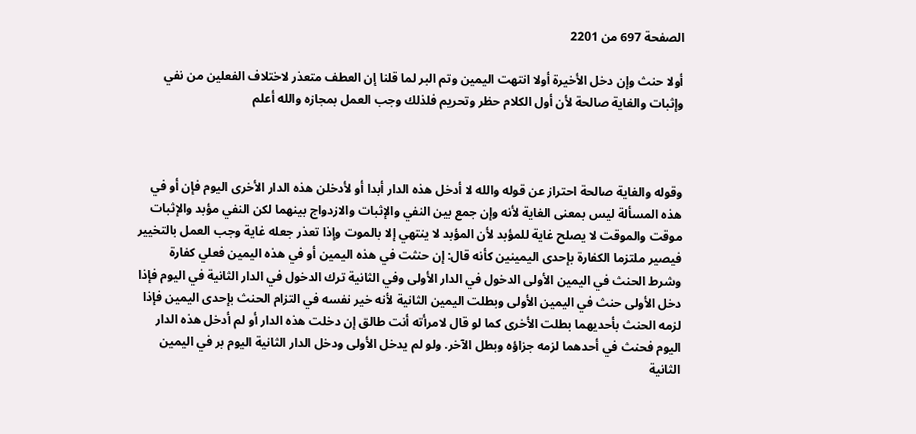الصفحة 697 من 2201

أولا حنث وإن دخل الأخيرة أولا انتهت اليمين وتم البر لما قلنا إن العطف متعذر لاختلاف الفعلين من نفي وإثبات والغاية صالحة لأن أول الكلام حظر وتحريم فلذلك وجب العمل بمجازه والله أعلم



وقوله والغاية صالحة احتراز عن قوله والله لا أدخل هذه الدار أبدا أو لأدخلن هذه الدار الأخرى اليوم فإن أو في هذه المسألة ليس بمعنى الغاية لأنه وإن جمع بين النفي والإثبات والازدواج بينهما لكن النفي مؤبد والإثبات موقت والموقت لا يصلح غاية للمؤبد لأن المؤبد لا ينتهي إلا بالموت وإذا تعذر جعله غاية وجب العمل بالتخيير فيصير ملتزما الكفارة بإحدى اليمينين كأنه قال: إن حنثت في هذه اليمين أو في هذه اليمين فعلي كفارة وشرط الحنث في اليمين الأولى الدخول في الدار الأولى وفي الثانية ترك الدخول في الدار الثانية في اليوم فإذا دخل الأولى حنث في اليمين الأولى وبطلت اليمين الثانية لأنه خير نفسه في التزام الحنث بإحدى اليمين فإذا لزمه الحنث بأحديهما بطلت الأخرى كما لو قال لامرأته أنت طالق إن دخلت هذه الدار أو لم أدخل هذه الدار اليوم فحنث في أحدهما لزمه جزاؤه وبطل الآخر. ولو لم يدخل الأولى ودخل الدار الثانية اليوم بر في اليمين الثانية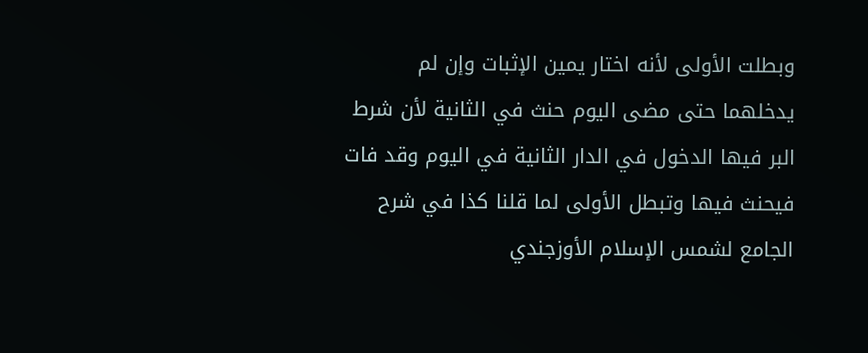وبطلت الأولى لأنه اختار يمين الإثبات وإن لم يدخلهما حتى مضى اليوم حنث في الثانية لأن شرط البر فيها الدخول في الدار الثانية في اليوم وقد فات فيحنث فيها وتبطل الأولى لما قلنا كذا في شرح الجامع لشمس الإسلام الأوزجندي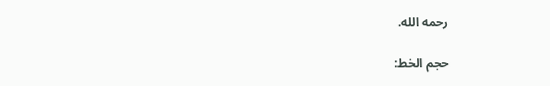رحمه الله.

حجم الخط: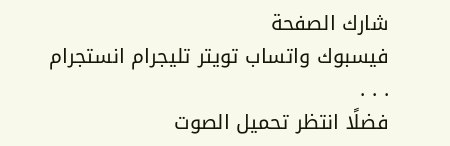شارك الصفحة
فيسبوك واتساب تويتر تليجرام انستجرام
. . .
فضلًا انتظر تحميل الصوت